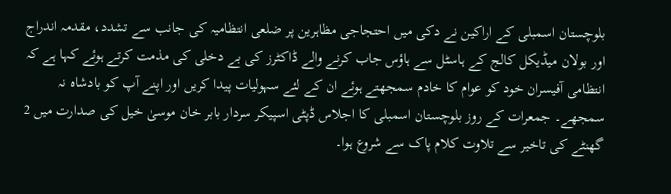بلوچستان اسمبلی کے اراکین نے دکی میں احتجاجی مظاہرین پر ضلعی انتظامیہ کی جانب سے تشدد، مقدمہ اندراج اور بولان میڈیکل کالج کے ہاسٹل سے ہاؤس جاب کرنے والے ڈاکٹرز کی بے دخلی کی مذمت کرتے ہوئے کہا ہے کہ انتظامی آفیسران خود کو عوام کا خادم سمجھتے ہوئے ان کے لئے سہولیات پیدا کریں اور اپنے آپ کو بادشاہ نہ سمجھے۔ جمعرات کے روز بلوچستان اسمبلی کا اجلاس ڈپٹی اسپیکر سردار بابر خان موسیٰ خیل کی صدارت میں 2 گھنٹے کی تاخیر سے تلاوت کلام پاک سے شروع ہوا۔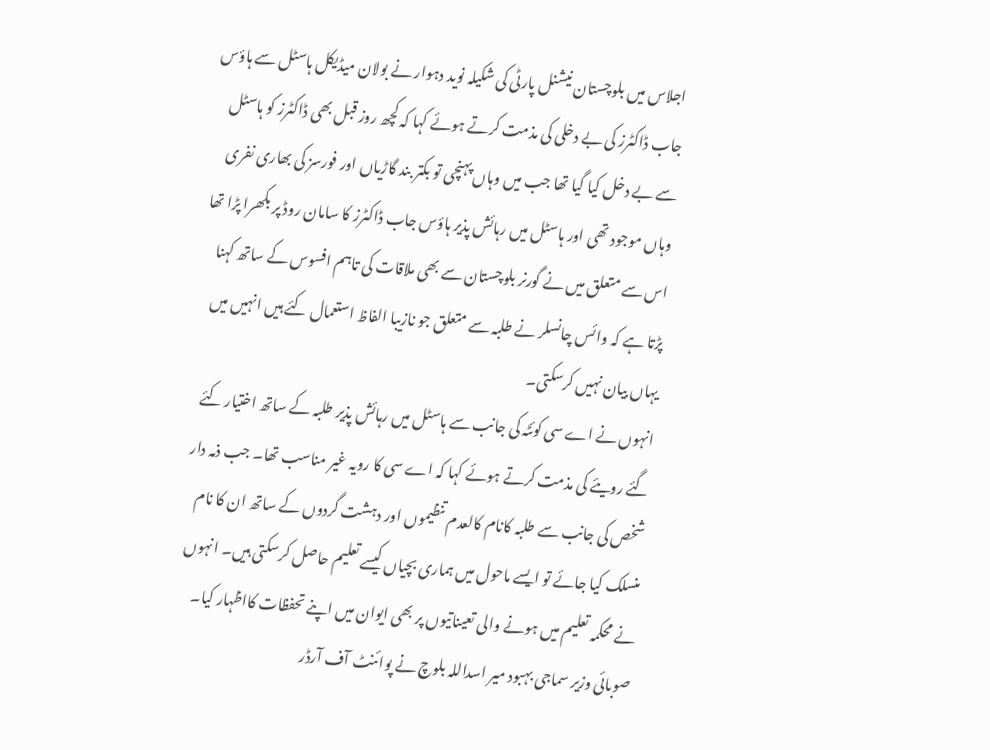اجلاس میں بلوچستان نیشنل پارٹی کی شکیلہ نوید دہوار نے بولان میڈیکل ہاسٹل سے ہاؤس جاب ڈاکٹرز کی بے دخلی کی مذمت کرتے ہوئے کہا کہ کچھ روز قبل بھی ڈاکٹرز کو ہاسٹل سے بے دخل کیا گیا تھا جب میں وہاں پہنچی تو بکتر بند گاڑیاں اور فورسز کی بھاری نفری وہاں موجود تھی اور ہاسٹل میں رہائش پذیر ہاؤس جاب ڈاکٹرز کا سامان روڈ پر بکھرا پڑا تھا اس سے متعلق میں نے گورنر بلوچستان سے بھی ملاقات کی تاہم افسوس کے ساتھ کہنا پڑتا ہے کہ وائس چانسلر نے طلبہ سے متعلق جو نازیبا الفاظ استعمال کئے ہیں انہیں میں یہاں بیان نہیں کرسکتی۔
انہوں نے اے سی کوئٹہ کی جانب سے ہاسٹل میں رہائش پذیر طلبہ کے ساتھ اختیار کئے گئے رویئے کی مذمت کرتے ہوئے کہا کہ اے سی کا رویہ غیر مناسب تھا۔ جب ذمہ دار شخص کی جانب سے طلبہ کانام کالعدم تنظیموں اور دہشت گردوں کے ساتھ ان کا نام منسلک کیا جائے تو ایسے ماحول میں ہماری بچیاں کیسے تعلیم حاصل کرسکتی ہیں۔ انہوں نے محکمہ تعلیم میں ہونے والی تعیناتیوں پر بھی ایوان میں اپنے تحفظات کااظہار کیا۔
صوبائی وزیر سماجی بہبود میر اسداللہ بلوچ نے پوائنٹ آف آرڈر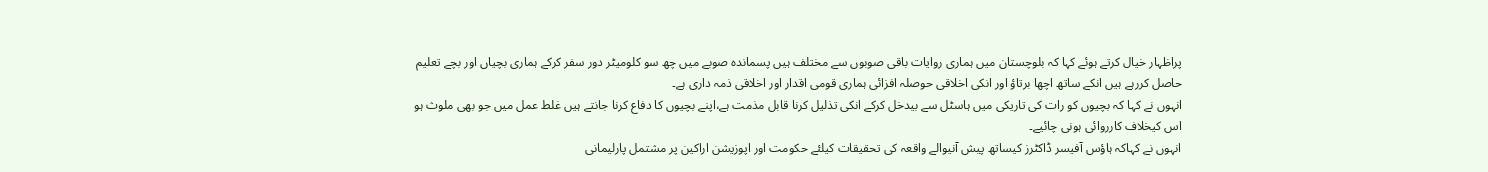پراظہار خیال کرتے ہوئے کہا کہ بلوچستان میں ہماری روایات باقی صوبوں سے مختلف ہیں پسماندہ صوبے میں چھ سو کلومیٹر دور سفر کرکے ہماری بچیاں اور بچے تعلیم حاصل کررہے ہیں انکے ساتھ اچھا برتاؤ اور انکی اخلاقی حوصلہ افزائی ہماری قومی اقدار اور اخلاقی ذمہ داری ہے۔
انہوں نے کہا کہ بچیوں کو رات کی تاریکی میں ہاسٹل سے بیدخل کرکے انکی تذلیل کرنا قابل مذمت ہے،اپنے بچیوں کا دفاع کرنا جانتے ہیں غلط عمل میں جو بھی ملوث ہو اس کیخلاف کارروائی ہونی چائیے۔
انہوں نے کہاکہ ہاؤس آفیسر ڈاکٹرز کیساتھ پیش آنیوالے واقعہ کی تحقیقات کیلئے حکومت اور اپوزیشن اراکین پر مشتمل پارلیمانی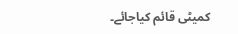کمیٹی قائم کیاجائے۔